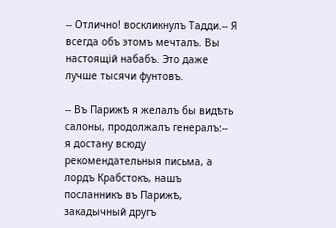-- Отлично! воскликнулъ Тадди.-- Я всегда объ этомъ мечталъ. Вы настоящій набабъ. Это даже лучше тысячи фунтовъ.

-- Въ Парижѣ я желалъ бы видѣть салоны, продолжалъ генералъ:-- я достану всюду рекомендательныя письма, а лордъ Крабстокъ, нашъ посланникъ въ Парижѣ, закадычный другъ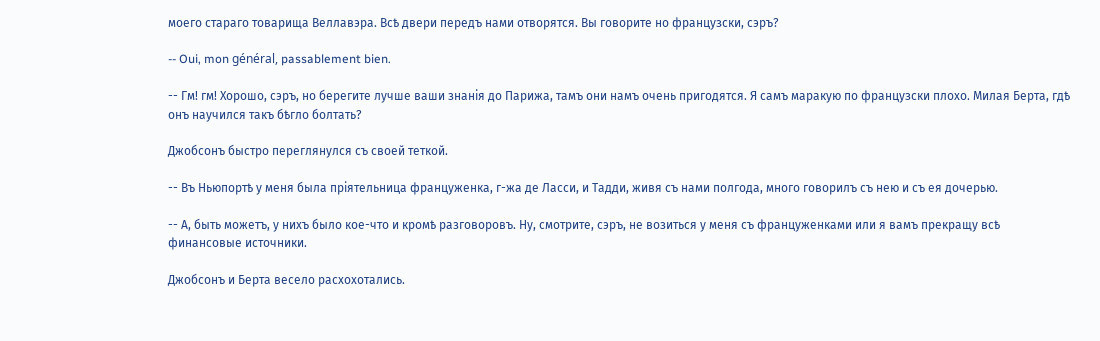моего стараго товарища Веллавэра. Всѣ двери передъ нами отворятся. Вы говорите но французски, сэръ?

-- Oui, mon général, passablement bien.

-- Гм! гм! Хорошо, сэръ, но берегите лучше ваши знанія до Парижа, тамъ они намъ очень пригодятся. Я самъ маракую по французски плохо. Милая Берта, гдѣ онъ научился такъ бѣгло болтать?

Джобсонъ быстро переглянулся съ своей теткой.

-- Въ Ньюпортѣ у меня была пріятельница француженка, г-жа де Ласси, и Тадди, живя съ нами полгода, много говорилъ съ нею и съ ея дочерью.

-- А, быть можетъ, у нихъ было кое-что и кромѣ разговоровъ. Ну, смотрите, сэръ, не возиться у меня съ француженками или я вамъ прекращу всѣ финансовые источники.

Джобсонъ и Берта весело расхохотались.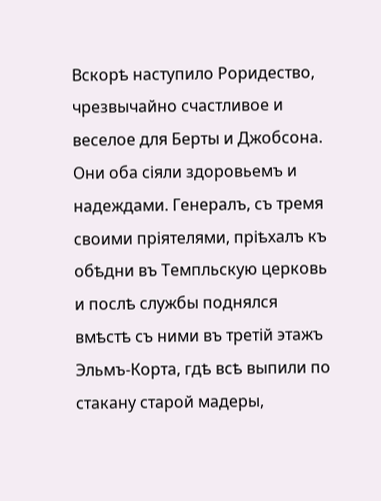Вскорѣ наступило Роридество, чрезвычайно счастливое и веселое для Берты и Джобсона. Они оба сіяли здоровьемъ и надеждами. Генералъ, съ тремя своими пріятелями, пріѣхалъ къ обѣдни въ Темпльскую церковь и послѣ службы поднялся вмѣстѣ съ ними въ третій этажъ Эльмъ-Корта, гдѣ всѣ выпили по стакану старой мадеры,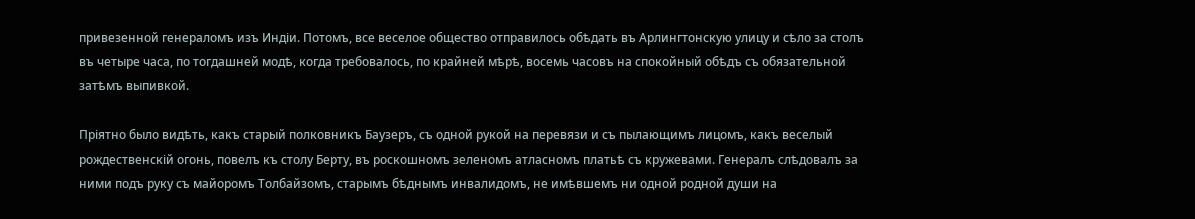привезенной генераломъ изъ Индіи. Потомъ, все веселое общество отправилось обѣдать въ Арлингтонскую улицу и сѣло за столъ въ четыре часа, по тогдашней модѣ, когда требовалось, по крайней мѣрѣ, восемь часовъ на спокойный обѣдъ съ обязательной затѣмъ выпивкой.

Пріятно было видѣть, какъ старый полковникъ Баузеръ, съ одной рукой на перевязи и съ пылающимъ лицомъ, какъ веселый рождественскій огонь, повелъ къ столу Берту, въ роскошномъ зеленомъ атласномъ платьѣ съ кружевами. Генералъ слѣдовалъ за ними подъ руку съ майоромъ Толбайзомъ, старымъ бѣднымъ инвалидомъ, не имѣвшемъ ни одной родной души на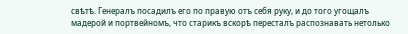свѣтѣ. Генералъ посадилъ его по правую отъ себя руку, и до того угощалъ мадерой и портвейномъ, что старикъ вскорѣ пересталъ распознавать нетолько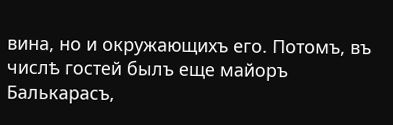вина, но и окружающихъ его. Потомъ, въ числѣ гостей былъ еще майоръ Балькарасъ,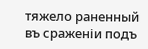тяжело раненный въ сраженіи подъ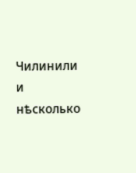Чилинили и нѣсколько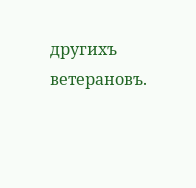другихъ ветерановъ.